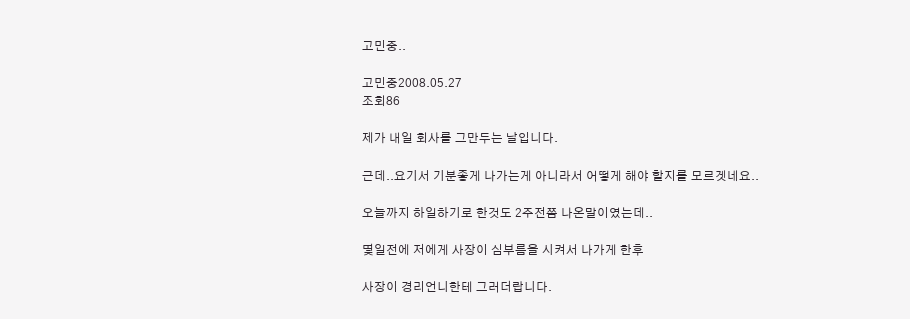고민중..

고민중2008.05.27
조회86

제가 내일 회사를 그만두는 날입니다.

근데..요기서 기분좋게 나가는게 아니라서 어떻게 해야 할지를 모르겟네요..

오늘까지 하일하기로 한것도 2주전쯤 나온말이였는데..

몇일전에 저에게 사장이 심부름을 시켜서 나가게 한후

사장이 경리언니한테 그러더랍니다.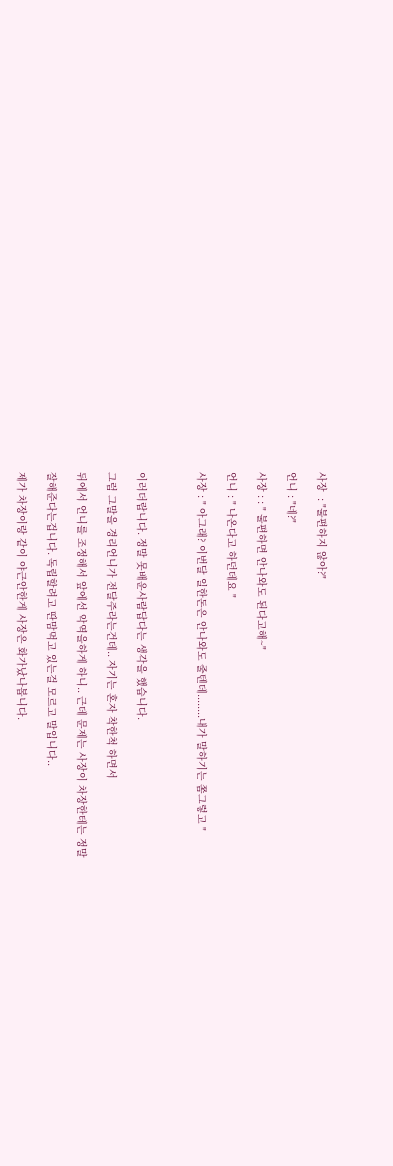사장  : "불편하지 않아?"

언니 : "네?"

사장 : : " 불편하면 안나와도 된다고해~"

언니 : " 나온다고 하던데요 "

사장 : " 아그래? 이번달 일한돈은 안나와도 줄텐데........내가 말하기는 쫌그렇고 "



이러더랍니다. 정말 못배운사람답다는 생각을 했습니다.

그럼 그말을 경리언니가 전달주라는건데.. 자기는 혼자 착한척 하면서

뒤에서 언니를 조정해서 앞에선 악역을하게 하니.. 근데 문제는 사장이 차장한테는 정말

잘해준다는겁니다. 독립할려고 딴맘먹고 있는걸 모르고 말입니다..

제가 차장이랑 같이 야근안한게 사장은 화가났나봅니다.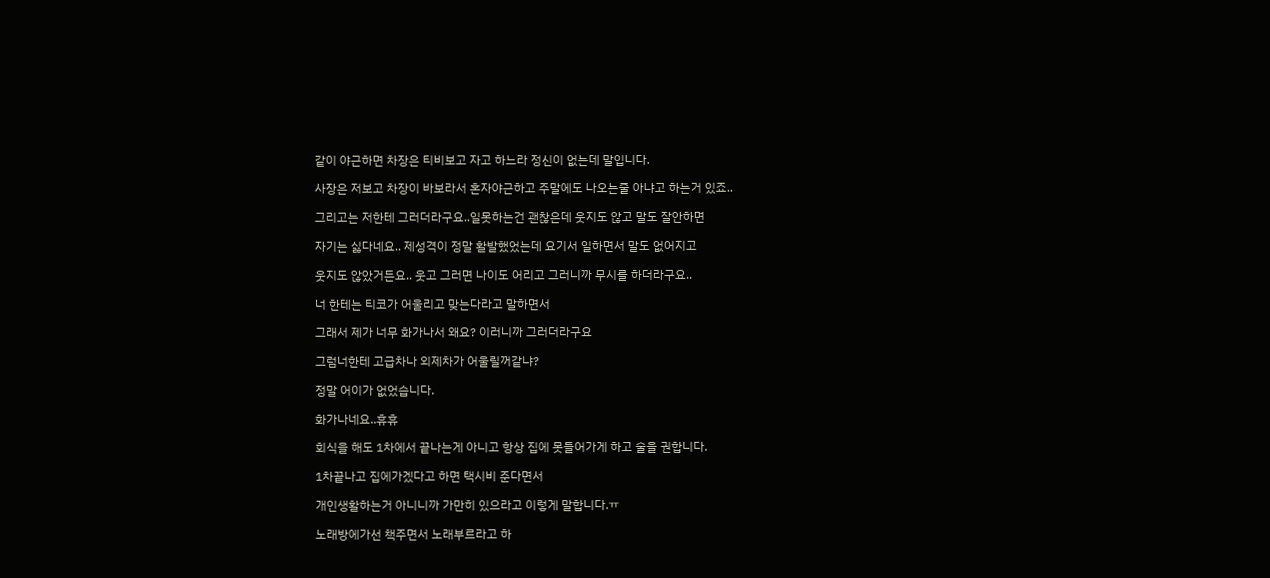같이 야근하면 차장은 티비보고 자고 하느라 정신이 없는데 말입니다.

사장은 저보고 차장이 바보라서 혼자야근하고 주말에도 나오는줄 아냐고 하는거 있죠..

그리고는 저한테 그러더라구요..일못하는건 괜찮은데 웃지도 않고 말도 잘안하면

자기는 싫다네요.. 제성격이 정말 활발했었는데 요기서 일하면서 말도 없어지고

웃지도 않았거든요.. 웃고 그러면 나이도 어리고 그러니까 무시를 하더라구요..

너 한테는 티코가 어울리고 맞는다라고 말하면서

그래서 제가 너무 화가나서 왜요? 이러니까 그러더라구요

그럼너한테 고급차나 외제차가 어울릴꺼같냐?

정말 어이가 없었습니다.

화가나네요..휴휴

회식을 해도 1차에서 끝나는게 아니고 항상 집에 못들어가게 하고 술을 권합니다.

1차끝나고 집에가겠다고 하면 택시비 준다면서

개인생활하는거 아니니까 가만히 있으라고 이렇게 말합니다.ㅠ

노래방에가선 책주면서 노래부르라고 하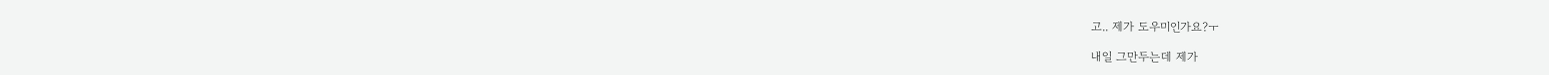고.. 제가 도우미인가요?ㅜ

내일 그만두는데 제가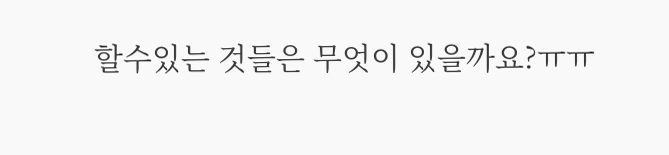할수있는 것들은 무엇이 있을까요?ㅠㅠ